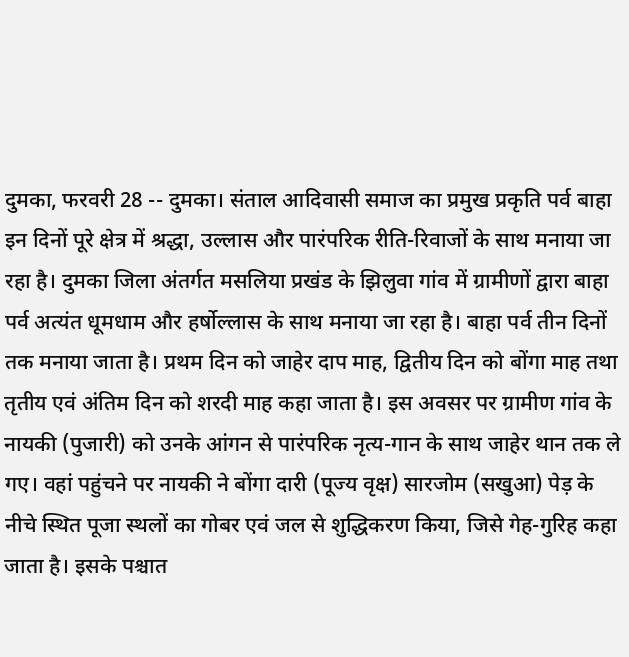दुमका, फरवरी 28 -- दुमका। संताल आदिवासी समाज का प्रमुख प्रकृति पर्व बाहा इन दिनों पूरे क्षेत्र में श्रद्धा, उल्लास और पारंपरिक रीति-रिवाजों के साथ मनाया जा रहा है। दुमका जिला अंतर्गत मसलिया प्रखंड के झिलुवा गांव में ग्रामीणों द्वारा बाहा पर्व अत्यंत धूमधाम और हर्षोल्लास के साथ मनाया जा रहा है। बाहा पर्व तीन दिनों तक मनाया जाता है। प्रथम दिन को जाहेर दाप माह, द्वितीय दिन को बोंगा माह तथा तृतीय एवं अंतिम दिन को शरदी माह कहा जाता है। इस अवसर पर ग्रामीण गांव के नायकी (पुजारी) को उनके आंगन से पारंपरिक नृत्य-गान के साथ जाहेर थान तक ले गए। वहां पहुंचने पर नायकी ने बोंगा दारी (पूज्य वृक्ष) सारजोम (सखुआ) पेड़ के नीचे स्थित पूजा स्थलों का गोबर एवं जल से शुद्धिकरण किया, जिसे गेह-गुरिह कहा जाता है। इसके पश्चात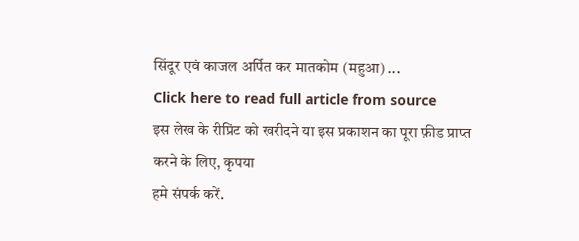सिंदूर एवं काजल अर्पित कर मातकोम (महुआ) ...
Click here to read full article from source
इस लेख के रीप्रिंट को खरीदने या इस प्रकाशन का पूरा फ़ीड प्राप्त करने के लिए, कृपया
हमे संपर्क करें.